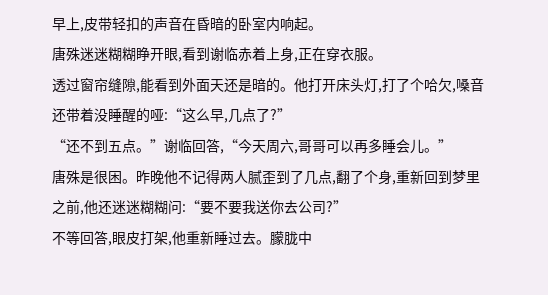早上,皮带轻扣的声音在昏暗的卧室内响起。
唐殊迷迷糊糊睁开眼,看到谢临赤着上身,正在穿衣服。
透过窗帘缝隙,能看到外面天还是暗的。他打开床头灯,打了个哈欠,嗓音还带着没睡醒的哑:“这么早,几点了?”
“还不到五点。”谢临回答,“今天周六,哥哥可以再多睡会儿。”
唐殊是很困。昨晚他不记得两人腻歪到了几点,翻了个身,重新回到梦里之前,他还迷迷糊糊问:“要不要我送你去公司?”
不等回答,眼皮打架,他重新睡过去。朦胧中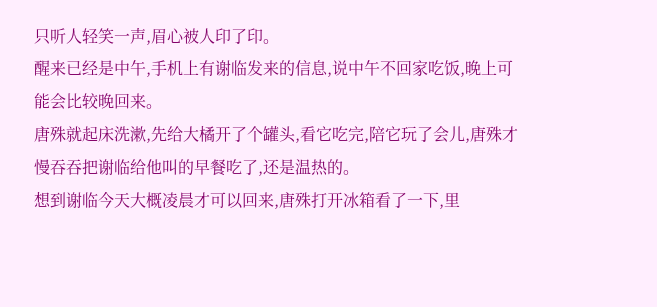只听人轻笑一声,眉心被人印了印。
醒来已经是中午,手机上有谢临发来的信息,说中午不回家吃饭,晚上可能会比较晚回来。
唐殊就起床洗漱,先给大橘开了个罐头,看它吃完,陪它玩了会儿,唐殊才慢吞吞把谢临给他叫的早餐吃了,还是温热的。
想到谢临今天大概凌晨才可以回来,唐殊打开冰箱看了一下,里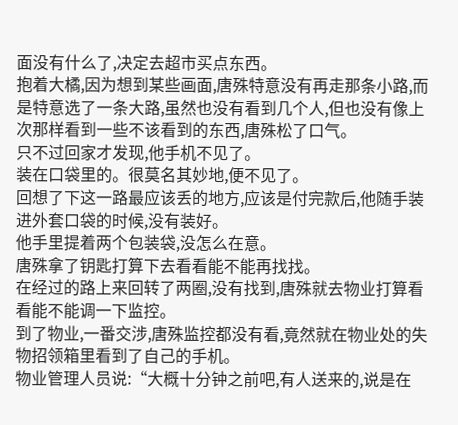面没有什么了,决定去超市买点东西。
抱着大橘,因为想到某些画面,唐殊特意没有再走那条小路,而是特意选了一条大路,虽然也没有看到几个人,但也没有像上次那样看到一些不该看到的东西,唐殊松了口气。
只不过回家才发现,他手机不见了。
装在口袋里的。很莫名其妙地,便不见了。
回想了下这一路最应该丢的地方,应该是付完款后,他随手装进外套口袋的时候,没有装好。
他手里提着两个包装袋,没怎么在意。
唐殊拿了钥匙打算下去看看能不能再找找。
在经过的路上来回转了两圈,没有找到,唐殊就去物业打算看看能不能调一下监控。
到了物业,一番交涉,唐殊监控都没有看,竟然就在物业处的失物招领箱里看到了自己的手机。
物业管理人员说:“大概十分钟之前吧,有人送来的,说是在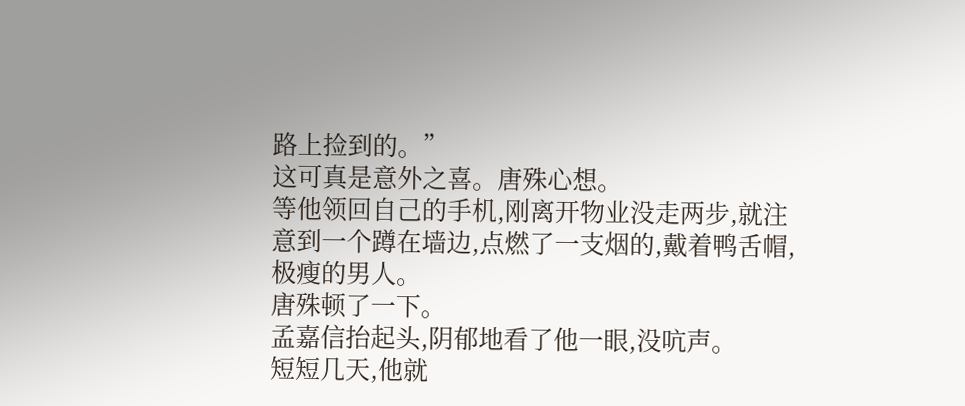路上捡到的。”
这可真是意外之喜。唐殊心想。
等他领回自己的手机,刚离开物业没走两步,就注意到一个蹲在墙边,点燃了一支烟的,戴着鸭舌帽,极瘦的男人。
唐殊顿了一下。
孟嘉信抬起头,阴郁地看了他一眼,没吭声。
短短几天,他就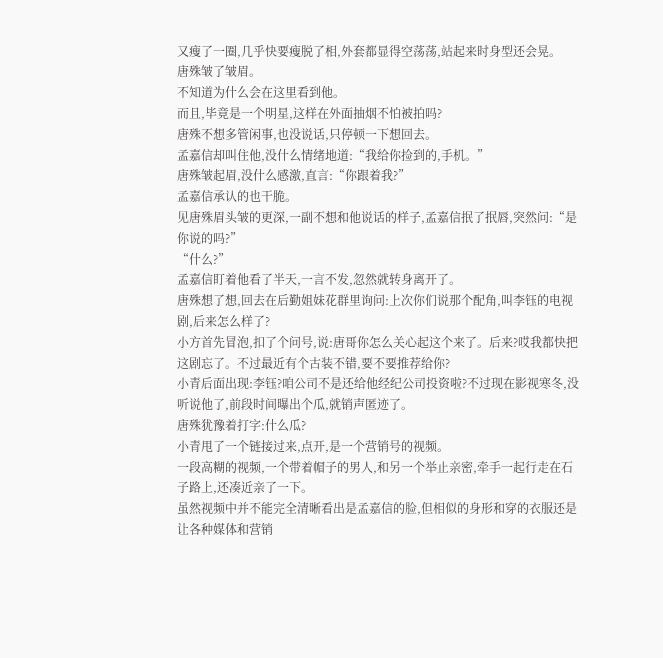又瘦了一圈,几乎快要瘦脱了相,外套都显得空荡荡,站起来时身型还会晃。
唐殊皱了皱眉。
不知道为什么会在这里看到他。
而且,毕竟是一个明星,这样在外面抽烟不怕被拍吗?
唐殊不想多管闲事,也没说话,只停顿一下想回去。
孟嘉信却叫住他,没什么情绪地道:“我给你捡到的,手机。”
唐殊皱起眉,没什么感激,直言:“你跟着我?”
孟嘉信承认的也干脆。
见唐殊眉头皱的更深,一副不想和他说话的样子,孟嘉信抿了抿唇,突然问:“是你说的吗?”
“什么?”
孟嘉信盯着他看了半天,一言不发,忽然就转身离开了。
唐殊想了想,回去在后勤姐妹花群里询问:上次你们说那个配角,叫李钰的电视剧,后来怎么样了?
小方首先冒泡,扣了个问号,说:唐哥你怎么关心起这个来了。后来?哎我都快把这剧忘了。不过最近有个古装不错,要不要推荐给你?
小青后面出现:李钰?咱公司不是还给他经纪公司投资啦?不过现在影视寒冬,没听说他了,前段时间曝出个瓜,就销声匿迹了。
唐殊犹豫着打字:什么瓜?
小青甩了一个链接过来,点开,是一个营销号的视频。
一段高糊的视频,一个带着帽子的男人,和另一个举止亲密,牵手一起行走在石子路上,还凑近亲了一下。
虽然视频中并不能完全清晰看出是孟嘉信的脸,但相似的身形和穿的衣服还是让各种媒体和营销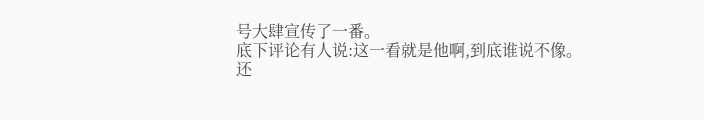号大肆宣传了一番。
底下评论有人说:这一看就是他啊,到底谁说不像。
还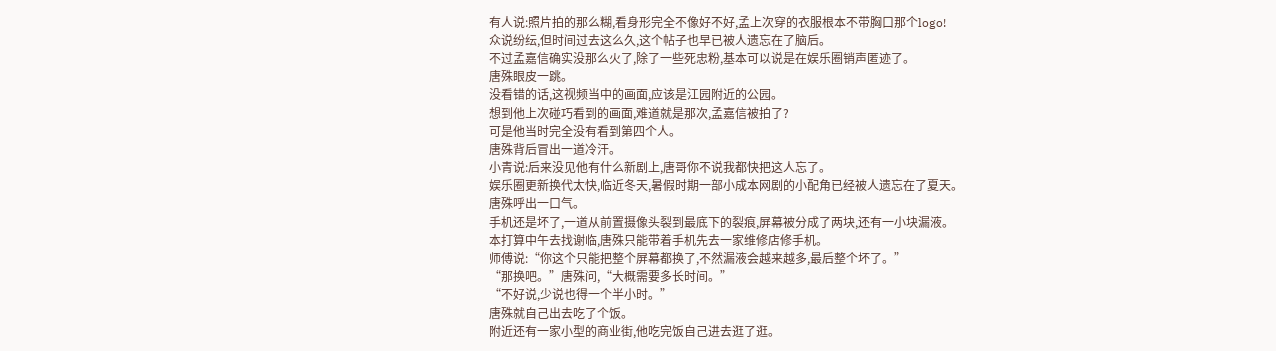有人说:照片拍的那么糊,看身形完全不像好不好,孟上次穿的衣服根本不带胸口那个logo!
众说纷纭,但时间过去这么久,这个帖子也早已被人遗忘在了脑后。
不过孟嘉信确实没那么火了,除了一些死忠粉,基本可以说是在娱乐圈销声匿迹了。
唐殊眼皮一跳。
没看错的话,这视频当中的画面,应该是江园附近的公园。
想到他上次碰巧看到的画面,难道就是那次,孟嘉信被拍了?
可是他当时完全没有看到第四个人。
唐殊背后冒出一道冷汗。
小青说:后来没见他有什么新剧上,唐哥你不说我都快把这人忘了。
娱乐圈更新换代太快,临近冬天,暑假时期一部小成本网剧的小配角已经被人遗忘在了夏天。
唐殊呼出一口气。
手机还是坏了,一道从前置摄像头裂到最底下的裂痕,屏幕被分成了两块,还有一小块漏液。
本打算中午去找谢临,唐殊只能带着手机先去一家维修店修手机。
师傅说:“你这个只能把整个屏幕都换了,不然漏液会越来越多,最后整个坏了。”
“那换吧。”唐殊问,“大概需要多长时间。”
“不好说,少说也得一个半小时。”
唐殊就自己出去吃了个饭。
附近还有一家小型的商业街,他吃完饭自己进去逛了逛。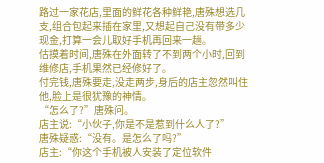路过一家花店,里面的鲜花各种鲜艳,唐殊想选几支,组合包起来插在家里,又想起自己没有带多少现金,打算一会儿取好手机再回来一趟。
估摸着时间,唐殊在外面转了不到两个小时,回到维修店,手机果然已经修好了。
付完钱,唐殊要走,没走两步,身后的店主忽然叫住他,脸上是很犹豫的神情。
“怎么了?”唐殊问。
店主说:“小伙子,你是不是惹到什么人了?”
唐殊疑惑:“没有。是怎么了吗?”
店主:“你这个手机被人安装了定位软件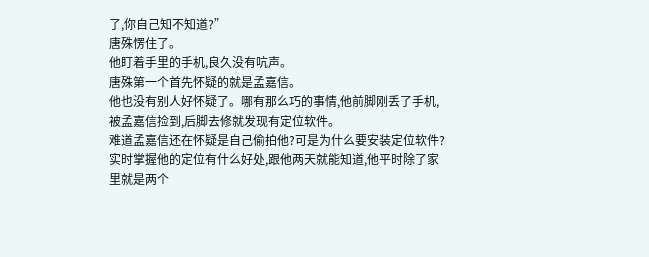了,你自己知不知道?”
唐殊愣住了。
他盯着手里的手机,良久没有吭声。
唐殊第一个首先怀疑的就是孟嘉信。
他也没有别人好怀疑了。哪有那么巧的事情,他前脚刚丢了手机,被孟嘉信捡到,后脚去修就发现有定位软件。
难道孟嘉信还在怀疑是自己偷拍他?可是为什么要安装定位软件?
实时掌握他的定位有什么好处,跟他两天就能知道,他平时除了家里就是两个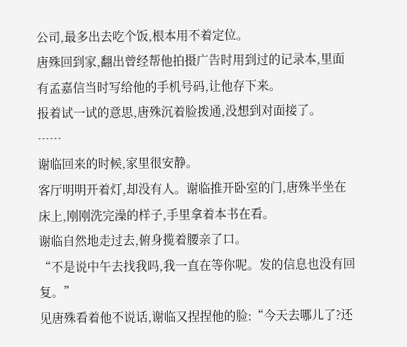公司,最多出去吃个饭,根本用不着定位。
唐殊回到家,翻出曾经帮他拍摄广告时用到过的记录本,里面有孟嘉信当时写给他的手机号码,让他存下来。
报着试一试的意思,唐殊沉着脸拨通,没想到对面接了。
……
谢临回来的时候,家里很安静。
客厅明明开着灯,却没有人。谢临推开卧室的门,唐殊半坐在床上,刚刚洗完澡的样子,手里拿着本书在看。
谢临自然地走过去,俯身揽着腰亲了口。
“不是说中午去找我吗,我一直在等你呢。发的信息也没有回复。”
见唐殊看着他不说话,谢临又捏捏他的脸:“今天去哪儿了?还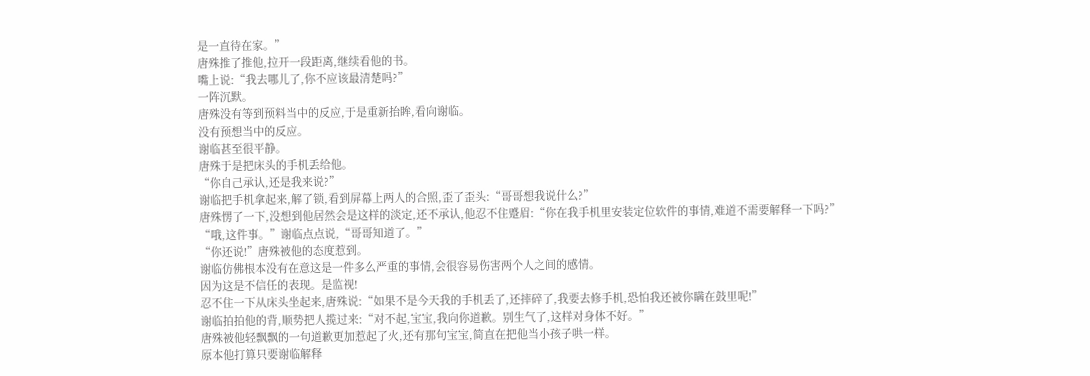是一直待在家。”
唐殊推了推他,拉开一段距离,继续看他的书。
嘴上说:“我去哪儿了,你不应该最清楚吗?”
一阵沉默。
唐殊没有等到预料当中的反应,于是重新抬眸,看向谢临。
没有预想当中的反应。
谢临甚至很平静。
唐殊于是把床头的手机丢给他。
“你自己承认,还是我来说?”
谢临把手机拿起来,解了锁,看到屏幕上两人的合照,歪了歪头:“哥哥想我说什么?”
唐殊愣了一下,没想到他居然会是这样的淡定,还不承认,他忍不住蹙眉:“你在我手机里安装定位软件的事情,难道不需要解释一下吗?”
“哦,这件事。”谢临点点说,“哥哥知道了。”
“你还说!”唐殊被他的态度惹到。
谢临仿佛根本没有在意这是一件多么严重的事情,会很容易伤害两个人之间的感情。
因为这是不信任的表现。是监视!
忍不住一下从床头坐起来,唐殊说:“如果不是今天我的手机丢了,还摔碎了,我要去修手机,恐怕我还被你瞒在鼓里呢!”
谢临拍拍他的背,顺势把人揽过来:“对不起,宝宝,我向你道歉。别生气了,这样对身体不好。”
唐殊被他轻飘飘的一句道歉更加惹起了火,还有那句宝宝,简直在把他当小孩子哄一样。
原本他打算只要谢临解释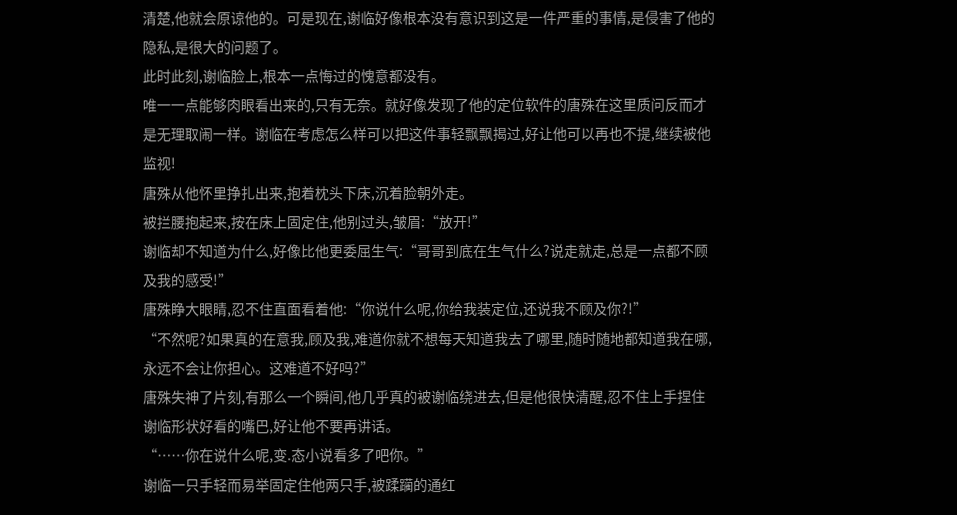清楚,他就会原谅他的。可是现在,谢临好像根本没有意识到这是一件严重的事情,是侵害了他的隐私,是很大的问题了。
此时此刻,谢临脸上,根本一点悔过的愧意都没有。
唯一一点能够肉眼看出来的,只有无奈。就好像发现了他的定位软件的唐殊在这里质问反而才是无理取闹一样。谢临在考虑怎么样可以把这件事轻飘飘揭过,好让他可以再也不提,继续被他监视!
唐殊从他怀里挣扎出来,抱着枕头下床,沉着脸朝外走。
被拦腰抱起来,按在床上固定住,他别过头,皱眉:“放开!”
谢临却不知道为什么,好像比他更委屈生气:“哥哥到底在生气什么?说走就走,总是一点都不顾及我的感受!”
唐殊睁大眼睛,忍不住直面看着他:“你说什么呢,你给我装定位,还说我不顾及你?!”
“不然呢?如果真的在意我,顾及我,难道你就不想每天知道我去了哪里,随时随地都知道我在哪,永远不会让你担心。这难道不好吗?”
唐殊失神了片刻,有那么一个瞬间,他几乎真的被谢临绕进去,但是他很快清醒,忍不住上手捏住谢临形状好看的嘴巴,好让他不要再讲话。
“……你在说什么呢,变.态小说看多了吧你。”
谢临一只手轻而易举固定住他两只手,被蹂躏的通红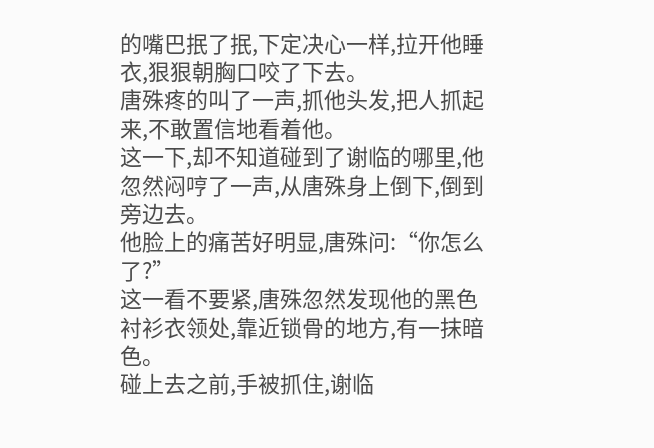的嘴巴抿了抿,下定决心一样,拉开他睡衣,狠狠朝胸口咬了下去。
唐殊疼的叫了一声,抓他头发,把人抓起来,不敢置信地看着他。
这一下,却不知道碰到了谢临的哪里,他忽然闷哼了一声,从唐殊身上倒下,倒到旁边去。
他脸上的痛苦好明显,唐殊问:“你怎么了?”
这一看不要紧,唐殊忽然发现他的黑色衬衫衣领处,靠近锁骨的地方,有一抹暗色。
碰上去之前,手被抓住,谢临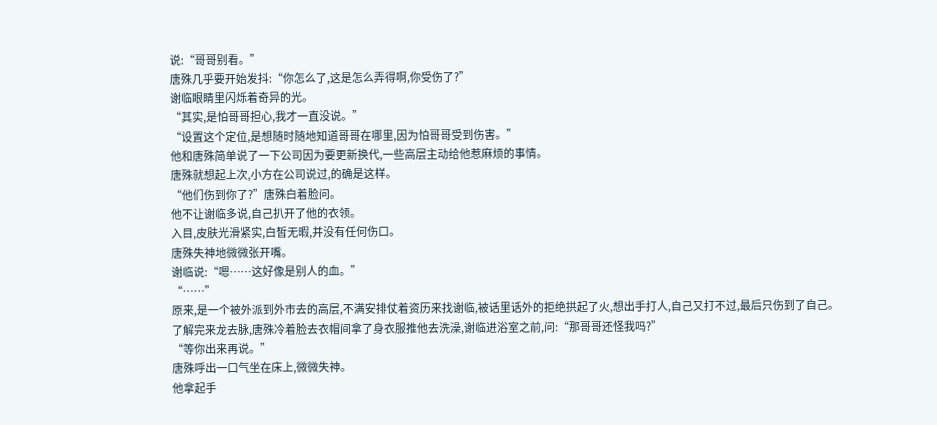说:“哥哥别看。”
唐殊几乎要开始发抖:“你怎么了,这是怎么弄得啊,你受伤了?”
谢临眼睛里闪烁着奇异的光。
“其实,是怕哥哥担心,我才一直没说。”
“设置这个定位,是想随时随地知道哥哥在哪里,因为怕哥哥受到伤害。”
他和唐殊简单说了一下公司因为要更新换代,一些高层主动给他惹麻烦的事情。
唐殊就想起上次,小方在公司说过,的确是这样。
“他们伤到你了?”唐殊白着脸问。
他不让谢临多说,自己扒开了他的衣领。
入目,皮肤光滑紧实,白皙无暇,并没有任何伤口。
唐殊失神地微微张开嘴。
谢临说:“嗯……这好像是别人的血。”
“……”
原来,是一个被外派到外市去的高层,不满安排仗着资历来找谢临,被话里话外的拒绝拱起了火,想出手打人,自己又打不过,最后只伤到了自己。
了解完来龙去脉,唐殊冷着脸去衣帽间拿了身衣服推他去洗澡,谢临进浴室之前,问:“那哥哥还怪我吗?”
“等你出来再说。”
唐殊呼出一口气坐在床上,微微失神。
他拿起手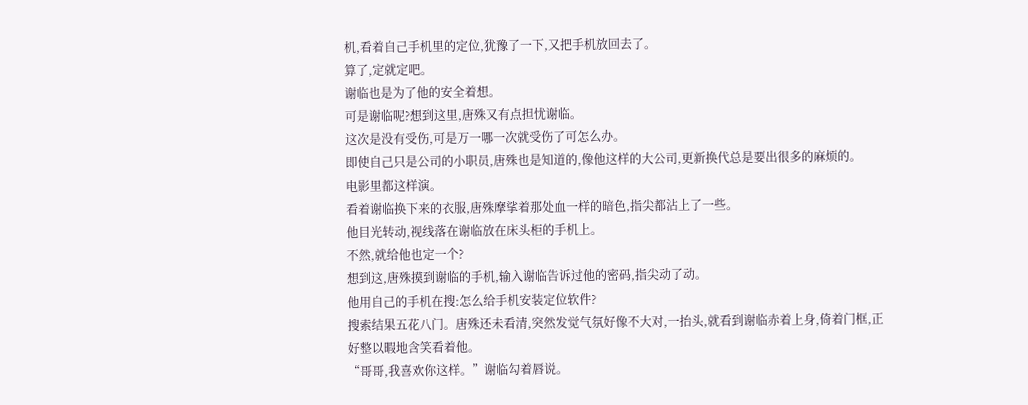机,看着自己手机里的定位,犹豫了一下,又把手机放回去了。
算了,定就定吧。
谢临也是为了他的安全着想。
可是谢临呢?想到这里,唐殊又有点担忧谢临。
这次是没有受伤,可是万一哪一次就受伤了可怎么办。
即使自己只是公司的小职员,唐殊也是知道的,像他这样的大公司,更新换代总是要出很多的麻烦的。
电影里都这样演。
看着谢临换下来的衣服,唐殊摩挲着那处血一样的暗色,指尖都沾上了一些。
他目光转动,视线落在谢临放在床头柜的手机上。
不然,就给他也定一个?
想到这,唐殊摸到谢临的手机,输入谢临告诉过他的密码,指尖动了动。
他用自己的手机在搜:怎么给手机安装定位软件?
搜索结果五花八门。唐殊还未看清,突然发觉气氛好像不大对,一抬头,就看到谢临赤着上身,倚着门框,正好整以暇地含笑看着他。
“哥哥,我喜欢你这样。”谢临勾着唇说。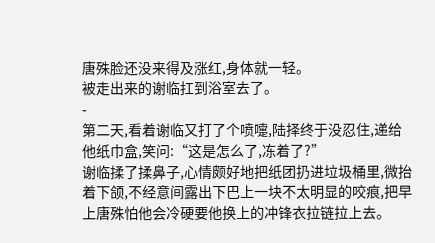唐殊脸还没来得及涨红,身体就一轻。
被走出来的谢临扛到浴室去了。
-
第二天,看着谢临又打了个喷嚏,陆择终于没忍住,递给他纸巾盒,笑问:“这是怎么了,冻着了?”
谢临揉了揉鼻子,心情颇好地把纸团扔进垃圾桶里,微抬着下颌,不经意间露出下巴上一块不太明显的咬痕,把早上唐殊怕他会冷硬要他换上的冲锋衣拉链拉上去。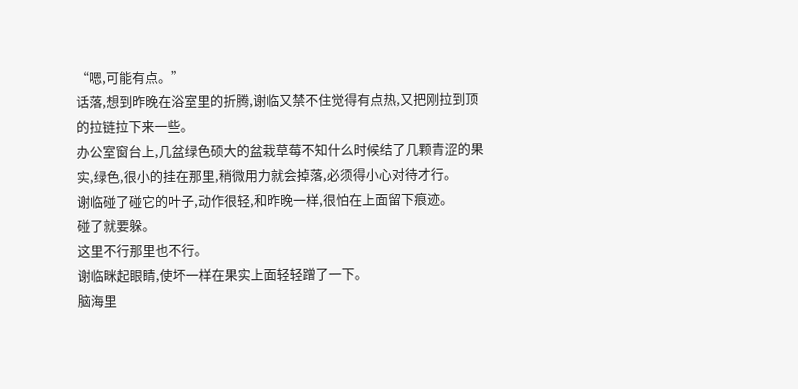“嗯,可能有点。”
话落,想到昨晚在浴室里的折腾,谢临又禁不住觉得有点热,又把刚拉到顶的拉链拉下来一些。
办公室窗台上,几盆绿色硕大的盆栽草莓不知什么时候结了几颗青涩的果实,绿色,很小的挂在那里,稍微用力就会掉落,必须得小心对待才行。
谢临碰了碰它的叶子,动作很轻,和昨晚一样,很怕在上面留下痕迹。
碰了就要躲。
这里不行那里也不行。
谢临眯起眼睛,使坏一样在果实上面轻轻蹭了一下。
脑海里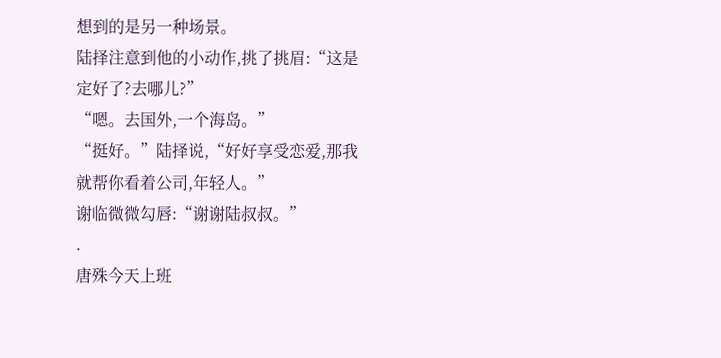想到的是另一种场景。
陆择注意到他的小动作,挑了挑眉:“这是定好了?去哪儿?”
“嗯。去国外,一个海岛。”
“挺好。”陆择说,“好好享受恋爱,那我就帮你看着公司,年轻人。”
谢临微微勾唇:“谢谢陆叔叔。”
.
唐殊今天上班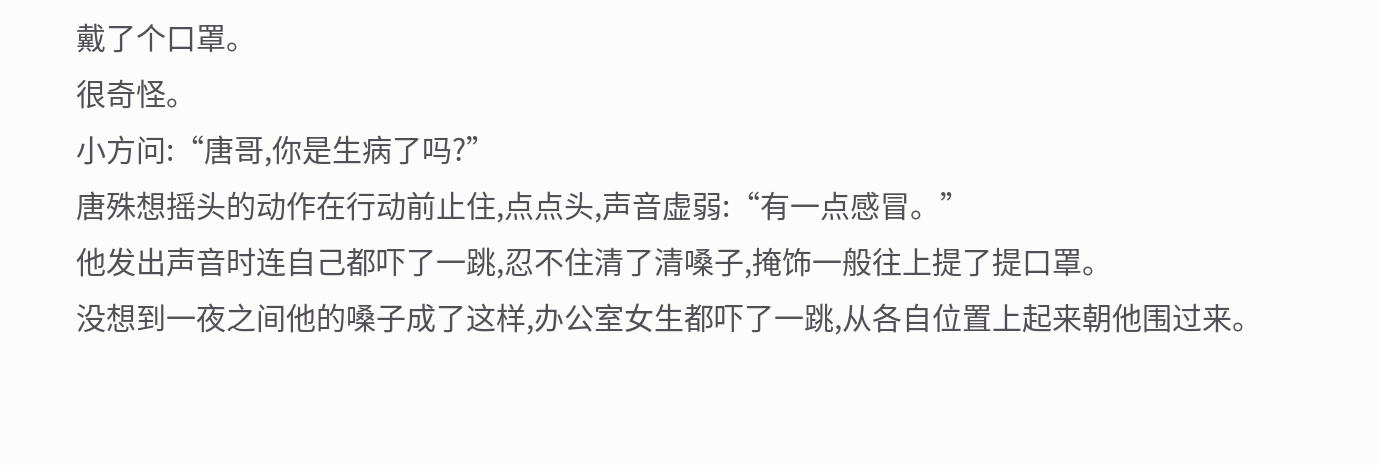戴了个口罩。
很奇怪。
小方问:“唐哥,你是生病了吗?”
唐殊想摇头的动作在行动前止住,点点头,声音虚弱:“有一点感冒。”
他发出声音时连自己都吓了一跳,忍不住清了清嗓子,掩饰一般往上提了提口罩。
没想到一夜之间他的嗓子成了这样,办公室女生都吓了一跳,从各自位置上起来朝他围过来。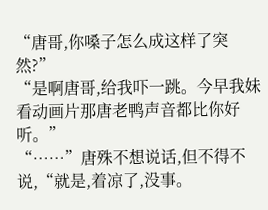“唐哥,你嗓子怎么成这样了突然?”
“是啊唐哥,给我吓一跳。今早我妹看动画片那唐老鸭声音都比你好听。”
“……”唐殊不想说话,但不得不说,“就是,着凉了,没事。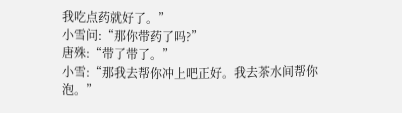我吃点药就好了。”
小雪问:“那你带药了吗?”
唐殊:“带了带了。”
小雪:“那我去帮你冲上吧正好。我去茶水间帮你泡。”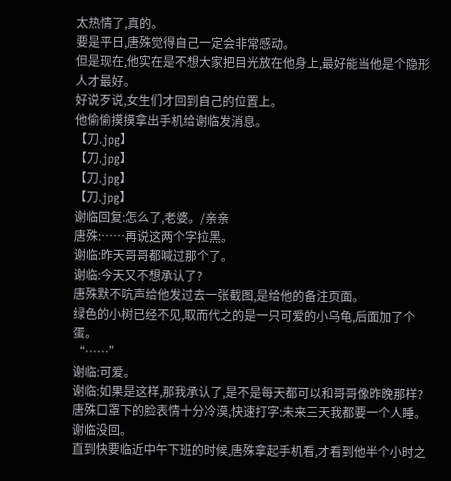太热情了,真的。
要是平日,唐殊觉得自己一定会非常感动。
但是现在,他实在是不想大家把目光放在他身上,最好能当他是个隐形人才最好。
好说歹说,女生们才回到自己的位置上。
他偷偷摸摸拿出手机给谢临发消息。
【刀.jpg】
【刀.jpg】
【刀.jpg】
【刀.jpg】
谢临回复:怎么了,老婆。/亲亲
唐殊:……再说这两个字拉黑。
谢临:昨天哥哥都喊过那个了。
谢临:今天又不想承认了?
唐殊默不吭声给他发过去一张截图,是给他的备注页面。
绿色的小树已经不见,取而代之的是一只可爱的小乌龟,后面加了个蛋。
“……”
谢临:可爱。
谢临:如果是这样,那我承认了,是不是每天都可以和哥哥像昨晚那样?
唐殊口罩下的脸表情十分冷漠,快速打字:未来三天我都要一个人睡。
谢临没回。
直到快要临近中午下班的时候,唐殊拿起手机看,才看到他半个小时之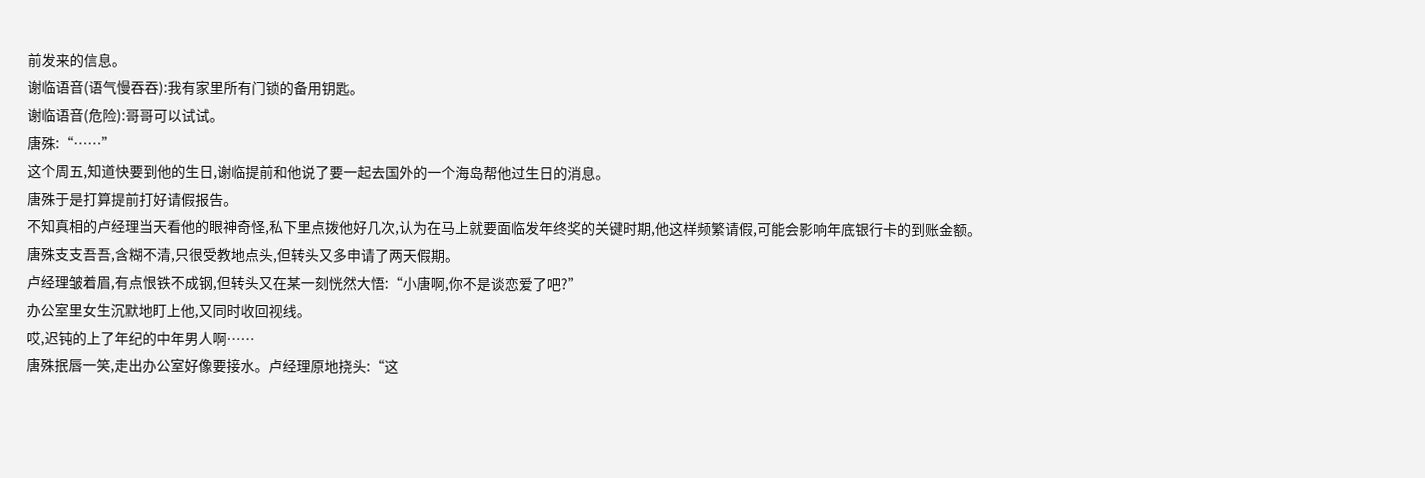前发来的信息。
谢临语音(语气慢吞吞):我有家里所有门锁的备用钥匙。
谢临语音(危险):哥哥可以试试。
唐殊:“……”
这个周五,知道快要到他的生日,谢临提前和他说了要一起去国外的一个海岛帮他过生日的消息。
唐殊于是打算提前打好请假报告。
不知真相的卢经理当天看他的眼神奇怪,私下里点拨他好几次,认为在马上就要面临发年终奖的关键时期,他这样频繁请假,可能会影响年底银行卡的到账金额。
唐殊支支吾吾,含糊不清,只很受教地点头,但转头又多申请了两天假期。
卢经理皱着眉,有点恨铁不成钢,但转头又在某一刻恍然大悟:“小唐啊,你不是谈恋爱了吧?”
办公室里女生沉默地盯上他,又同时收回视线。
哎,迟钝的上了年纪的中年男人啊……
唐殊抿唇一笑,走出办公室好像要接水。卢经理原地挠头:“这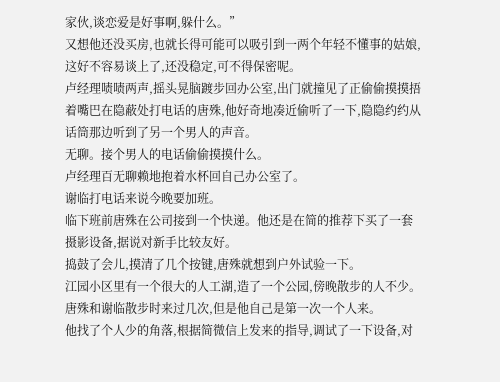家伙,谈恋爱是好事啊,躲什么。”
又想他还没买房,也就长得可能可以吸引到一两个年轻不懂事的姑娘,这好不容易谈上了,还没稳定,可不得保密呢。
卢经理啧啧两声,摇头晃脑踱步回办公室,出门就撞见了正偷偷摸摸捂着嘴巴在隐蔽处打电话的唐殊,他好奇地凑近偷听了一下,隐隐约约从话筒那边听到了另一个男人的声音。
无聊。接个男人的电话偷偷摸摸什么。
卢经理百无聊赖地抱着水杯回自己办公室了。
谢临打电话来说今晚要加班。
临下班前唐殊在公司接到一个快递。他还是在简的推荐下买了一套摄影设备,据说对新手比较友好。
捣鼓了会儿,摸清了几个按键,唐殊就想到户外试验一下。
江园小区里有一个很大的人工湖,造了一个公园,傍晚散步的人不少。唐殊和谢临散步时来过几次,但是他自己是第一次一个人来。
他找了个人少的角落,根据简微信上发来的指导,调试了一下设备,对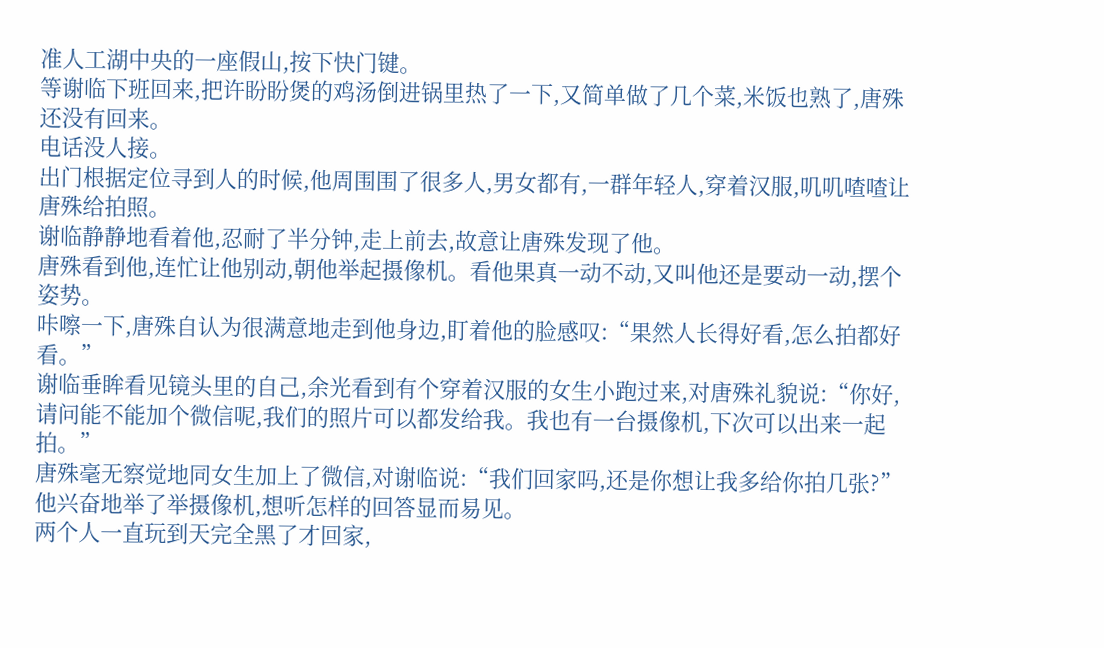准人工湖中央的一座假山,按下快门键。
等谢临下班回来,把许盼盼煲的鸡汤倒进锅里热了一下,又简单做了几个菜,米饭也熟了,唐殊还没有回来。
电话没人接。
出门根据定位寻到人的时候,他周围围了很多人,男女都有,一群年轻人,穿着汉服,叽叽喳喳让唐殊给拍照。
谢临静静地看着他,忍耐了半分钟,走上前去,故意让唐殊发现了他。
唐殊看到他,连忙让他别动,朝他举起摄像机。看他果真一动不动,又叫他还是要动一动,摆个姿势。
咔嚓一下,唐殊自认为很满意地走到他身边,盯着他的脸感叹:“果然人长得好看,怎么拍都好看。”
谢临垂眸看见镜头里的自己,余光看到有个穿着汉服的女生小跑过来,对唐殊礼貌说:“你好,请问能不能加个微信呢,我们的照片可以都发给我。我也有一台摄像机,下次可以出来一起拍。”
唐殊毫无察觉地同女生加上了微信,对谢临说:“我们回家吗,还是你想让我多给你拍几张?”
他兴奋地举了举摄像机,想听怎样的回答显而易见。
两个人一直玩到天完全黑了才回家,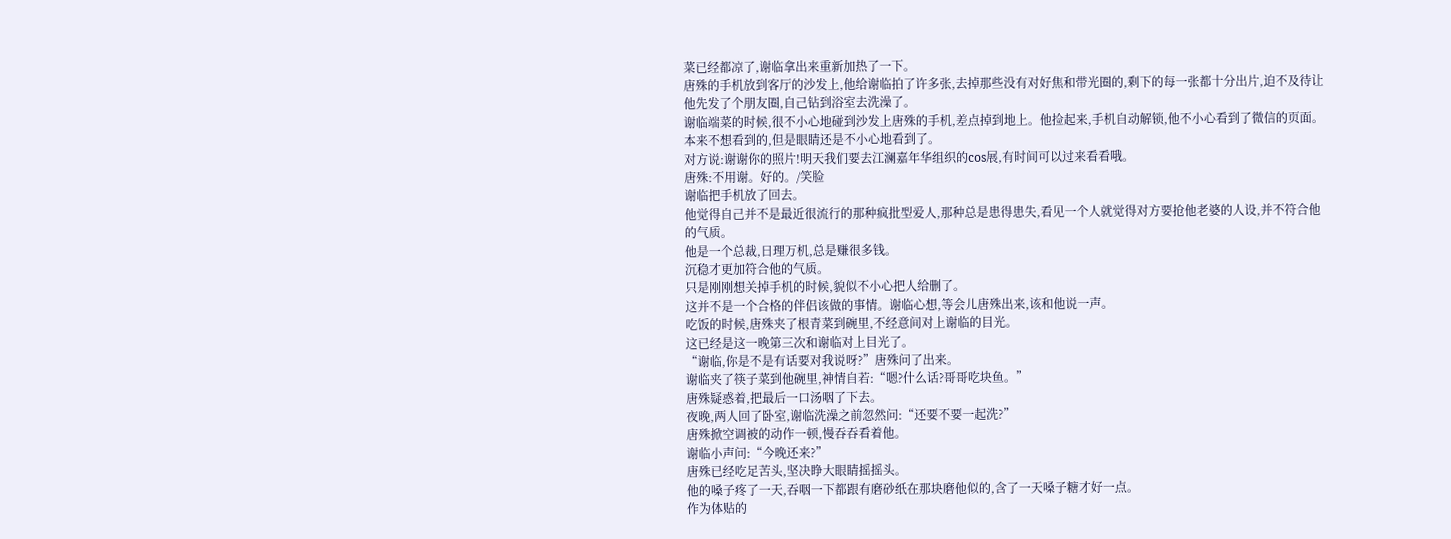菜已经都凉了,谢临拿出来重新加热了一下。
唐殊的手机放到客厅的沙发上,他给谢临拍了许多张,去掉那些没有对好焦和带光圈的,剩下的每一张都十分出片,迫不及待让他先发了个朋友圈,自己钻到浴室去洗澡了。
谢临端菜的时候,很不小心地碰到沙发上唐殊的手机,差点掉到地上。他捡起来,手机自动解锁,他不小心看到了微信的页面。
本来不想看到的,但是眼睛还是不小心地看到了。
对方说:谢谢你的照片!明天我们要去江澜嘉年华组织的cos展,有时间可以过来看看哦。
唐殊:不用谢。好的。/笑脸
谢临把手机放了回去。
他觉得自己并不是最近很流行的那种疯批型爱人,那种总是患得患失,看见一个人就觉得对方要抢他老婆的人设,并不符合他的气质。
他是一个总裁,日理万机,总是赚很多钱。
沉稳才更加符合他的气质。
只是刚刚想关掉手机的时候,貌似不小心把人给删了。
这并不是一个合格的伴侣该做的事情。谢临心想,等会儿唐殊出来,该和他说一声。
吃饭的时候,唐殊夹了根青菜到碗里,不经意间对上谢临的目光。
这已经是这一晚第三次和谢临对上目光了。
“谢临,你是不是有话要对我说呀?”唐殊问了出来。
谢临夹了筷子菜到他碗里,神情自若:“嗯?什么话?哥哥吃块鱼。”
唐殊疑惑着,把最后一口汤咽了下去。
夜晚,两人回了卧室,谢临洗澡之前忽然问:“还要不要一起洗?”
唐殊掀空调被的动作一顿,慢吞吞看着他。
谢临小声问:“今晚还来?”
唐殊已经吃足苦头,坚决睁大眼睛摇摇头。
他的嗓子疼了一天,吞咽一下都跟有磨砂纸在那块磨他似的,含了一天嗓子糖才好一点。
作为体贴的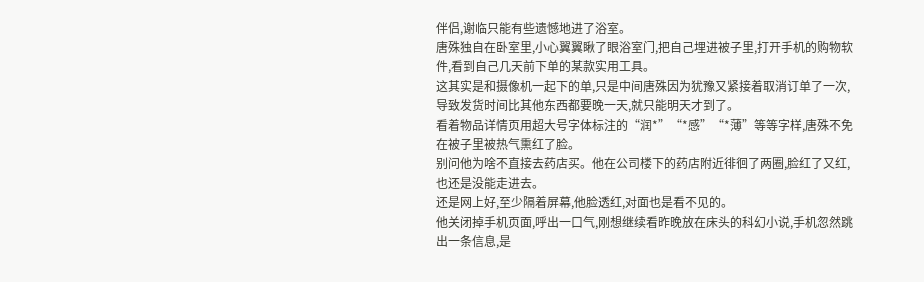伴侣,谢临只能有些遗憾地进了浴室。
唐殊独自在卧室里,小心翼翼瞅了眼浴室门,把自己埋进被子里,打开手机的购物软件,看到自己几天前下单的某款实用工具。
这其实是和摄像机一起下的单,只是中间唐殊因为犹豫又紧接着取消订单了一次,导致发货时间比其他东西都要晚一天,就只能明天才到了。
看着物品详情页用超大号字体标注的“润*”“*感”“*薄”等等字样,唐殊不免在被子里被热气熏红了脸。
别问他为啥不直接去药店买。他在公司楼下的药店附近徘徊了两圈,脸红了又红,也还是没能走进去。
还是网上好,至少隔着屏幕,他脸透红,对面也是看不见的。
他关闭掉手机页面,呼出一口气,刚想继续看昨晚放在床头的科幻小说,手机忽然跳出一条信息,是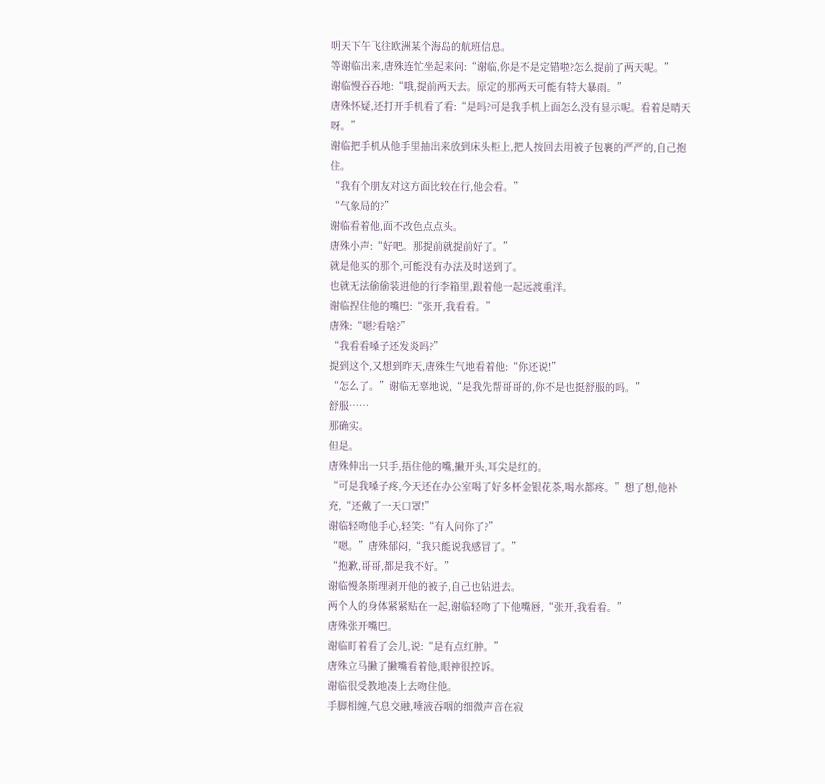明天下午飞往欧洲某个海岛的航班信息。
等谢临出来,唐殊连忙坐起来问:“谢临,你是不是定错啦?怎么提前了两天呢。”
谢临慢吞吞地:“哦,提前两天去。原定的那两天可能有特大暴雨。”
唐殊怀疑,还打开手机看了看:“是吗?可是我手机上面怎么没有显示呢。看着是晴天呀。”
谢临把手机从他手里抽出来放到床头柜上,把人按回去用被子包裹的严严的,自己抱住。
“我有个朋友对这方面比较在行,他会看。”
“气象局的?”
谢临看着他,面不改色点点头。
唐殊小声:“好吧。那提前就提前好了。”
就是他买的那个,可能没有办法及时送到了。
也就无法偷偷装进他的行李箱里,跟着他一起远渡重洋。
谢临捏住他的嘴巴:“张开,我看看。”
唐殊:“嗯?看啥?”
“我看看嗓子还发炎吗?”
提到这个,又想到昨天,唐殊生气地看着他:“你还说!”
“怎么了。”谢临无辜地说,“是我先帮哥哥的,你不是也挺舒服的吗。”
舒服……
那确实。
但是。
唐殊伸出一只手,捂住他的嘴,撇开头,耳尖是红的。
“可是我嗓子疼,今天还在办公室喝了好多杯金银花茶,喝水都疼。”想了想,他补充,“还戴了一天口罩!”
谢临轻吻他手心,轻笑:“有人问你了?”
“嗯。”唐殊郁闷,“我只能说我感冒了。”
“抱歉,哥哥,都是我不好。”
谢临慢条斯理剥开他的被子,自己也钻进去。
两个人的身体紧紧贴在一起,谢临轻吻了下他嘴唇,“张开,我看看。”
唐殊张开嘴巴。
谢临盯着看了会儿,说:“是有点红肿。”
唐殊立马撇了撇嘴看着他,眼神很控诉。
谢临很受教地凑上去吻住他。
手脚相缠,气息交融,唾液吞咽的细微声音在寂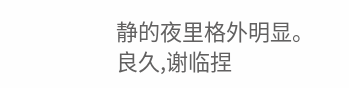静的夜里格外明显。
良久,谢临捏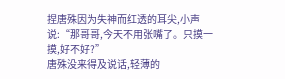捏唐殊因为失神而红透的耳尖,小声说:“那哥哥,今天不用张嘴了。只摸一摸,好不好?”
唐殊没来得及说话,轻薄的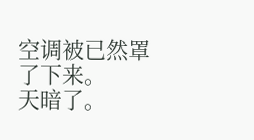空调被已然罩了下来。
天暗了。